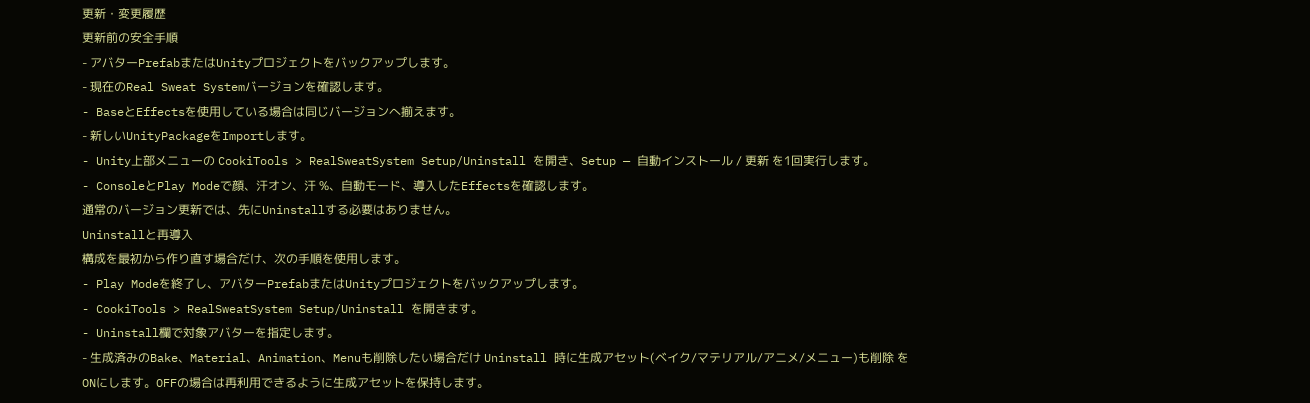更新・変更履歴
更新前の安全手順
- アバターPrefabまたはUnityプロジェクトをバックアップします。
- 現在のReal Sweat Systemバージョンを確認します。
- BaseとEffectsを使用している場合は同じバージョンへ揃えます。
- 新しいUnityPackageをImportします。
- Unity上部メニューの CookiTools > RealSweatSystem Setup/Uninstall を開き、Setup — 自動インストール / 更新 を1回実行します。
- ConsoleとPlay Modeで顔、汗オン、汗 %、自動モード、導入したEffectsを確認します。
通常のバージョン更新では、先にUninstallする必要はありません。
Uninstallと再導入
構成を最初から作り直す場合だけ、次の手順を使用します。
- Play Modeを終了し、アバターPrefabまたはUnityプロジェクトをバックアップします。
- CookiTools > RealSweatSystem Setup/Uninstall を開きます。
- Uninstall欄で対象アバターを指定します。
- 生成済みのBake、Material、Animation、Menuも削除したい場合だけ Uninstall 時に生成アセット(ベイク/マテリアル/アニメ/メニュー)も削除 をONにします。OFFの場合は再利用できるように生成アセットを保持します。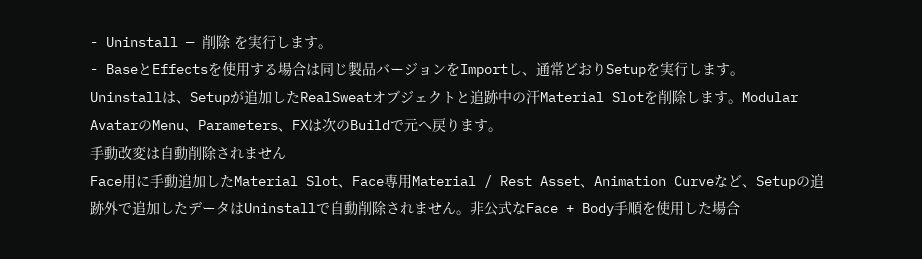- Uninstall — 削除 を実行します。
- BaseとEffectsを使用する場合は同じ製品バージョンをImportし、通常どおりSetupを実行します。
Uninstallは、Setupが追加したRealSweatオブジェクトと追跡中の汗Material Slotを削除します。Modular AvatarのMenu、Parameters、FXは次のBuildで元へ戻ります。
手動改変は自動削除されません
Face用に手動追加したMaterial Slot、Face専用Material / Rest Asset、Animation Curveなど、Setupの追跡外で追加したデータはUninstallで自動削除されません。非公式なFace + Body手順を使用した場合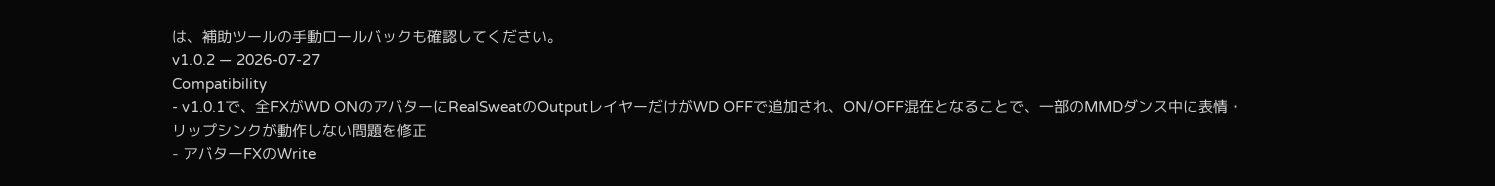は、補助ツールの手動ロールバックも確認してください。
v1.0.2 — 2026-07-27
Compatibility
- v1.0.1で、全FXがWD ONのアバターにRealSweatのOutputレイヤーだけがWD OFFで追加され、ON/OFF混在となることで、一部のMMDダンス中に表情・リップシンクが動作しない問題を修正
- アバターFXのWrite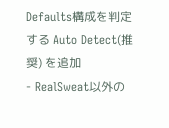Defaults構成を判定する Auto Detect(推奨) を追加
- RealSweat以外の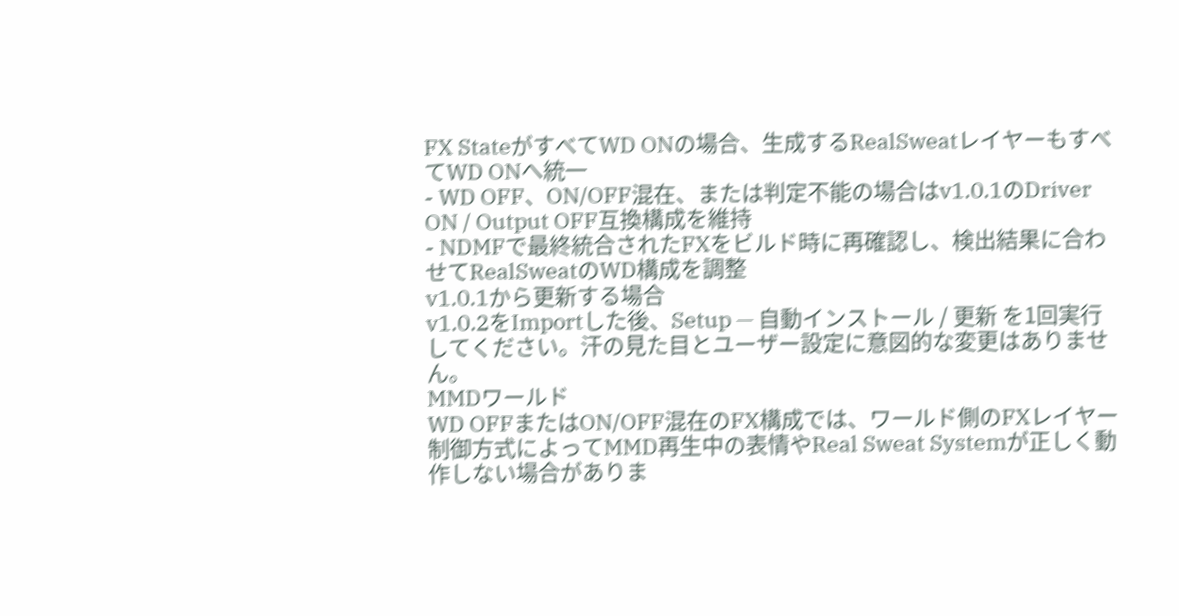FX StateがすべてWD ONの場合、生成するRealSweatレイヤーもすべてWD ONへ統一
- WD OFF、ON/OFF混在、または判定不能の場合はv1.0.1のDriver ON / Output OFF互換構成を維持
- NDMFで最終統合されたFXをビルド時に再確認し、検出結果に合わせてRealSweatのWD構成を調整
v1.0.1から更新する場合
v1.0.2をImportした後、Setup — 自動インストール / 更新 を1回実行してください。汗の見た目とユーザー設定に意図的な変更はありません。
MMDワールド
WD OFFまたはON/OFF混在のFX構成では、ワールド側のFXレイヤー制御方式によってMMD再生中の表情やReal Sweat Systemが正しく動作しない場合がありま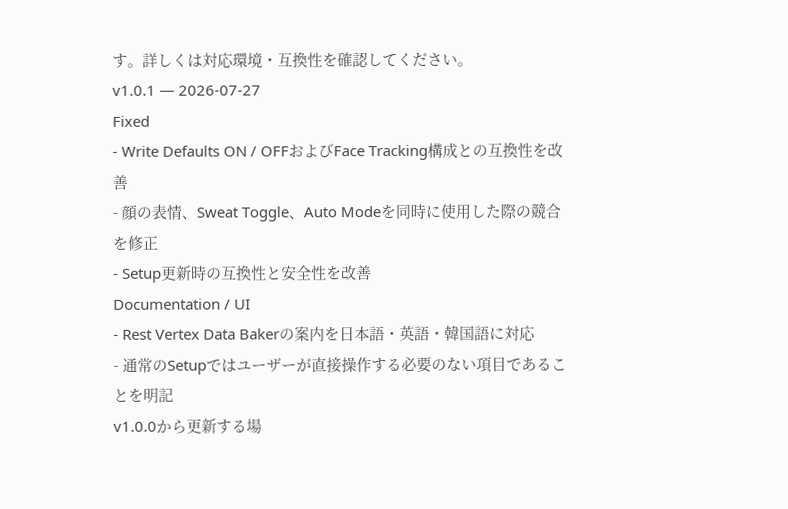す。詳しくは対応環境・互換性を確認してください。
v1.0.1 — 2026-07-27
Fixed
- Write Defaults ON / OFFおよびFace Tracking構成との互換性を改善
- 顔の表情、Sweat Toggle、Auto Modeを同時に使用した際の競合を修正
- Setup更新時の互換性と安全性を改善
Documentation / UI
- Rest Vertex Data Bakerの案内を日本語・英語・韓国語に対応
- 通常のSetupではユーザーが直接操作する必要のない項目であることを明記
v1.0.0から更新する場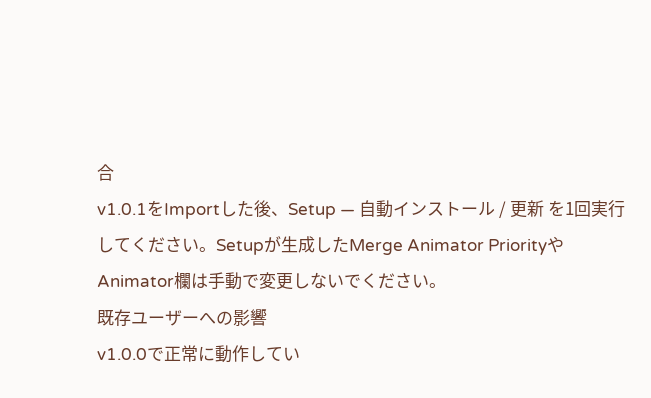合
v1.0.1をImportした後、Setup — 自動インストール / 更新 を1回実行してください。Setupが生成したMerge Animator PriorityやAnimator欄は手動で変更しないでください。
既存ユーザーへの影響
v1.0.0で正常に動作してい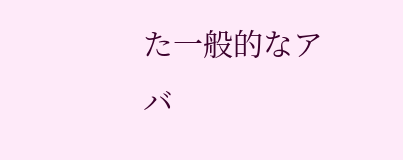た一般的なアバ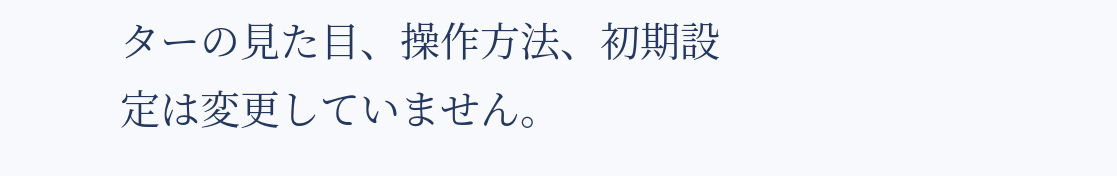ターの見た目、操作方法、初期設定は変更していません。